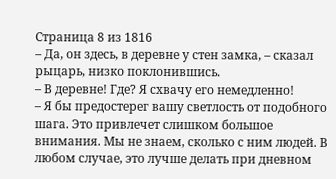Страница 8 из 1816
– Да, он здесь, в деревне у стен замка, – сказал рыцарь, низко поклонившись.
– В деревне! Где? Я схвачу его немедленно!
– Я бы предостерег вашу светлость от подобного шага. Это привлечет слишком большое внимания. Мы не знаем, сколько с ним людей. В любом случае, это лучше делать при дневном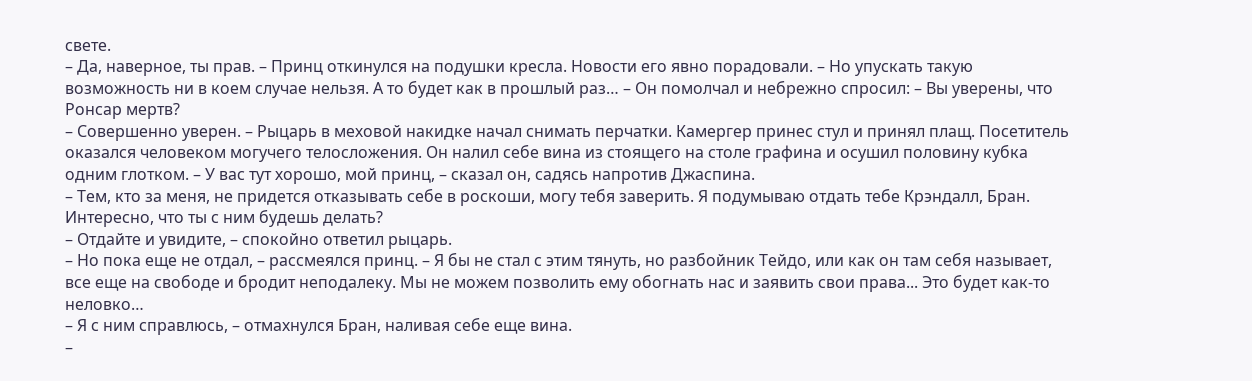свете.
– Да, наверное, ты прав. – Принц откинулся на подушки кресла. Новости его явно порадовали. – Но упускать такую возможность ни в коем случае нельзя. А то будет как в прошлый раз… – Он помолчал и небрежно спросил: – Вы уверены, что Ронсар мертв?
– Совершенно уверен. – Рыцарь в меховой накидке начал снимать перчатки. Камергер принес стул и принял плащ. Посетитель оказался человеком могучего телосложения. Он налил себе вина из стоящего на столе графина и осушил половину кубка одним глотком. – У вас тут хорошо, мой принц, – сказал он, садясь напротив Джаспина.
– Тем, кто за меня, не придется отказывать себе в роскоши, могу тебя заверить. Я подумываю отдать тебе Крэндалл, Бран. Интересно, что ты с ним будешь делать?
– Отдайте и увидите, – спокойно ответил рыцарь.
– Но пока еще не отдал, – рассмеялся принц. – Я бы не стал с этим тянуть, но разбойник Тейдо, или как он там себя называет, все еще на свободе и бродит неподалеку. Мы не можем позволить ему обогнать нас и заявить свои права... Это будет как-то неловко…
– Я с ним справлюсь, – отмахнулся Бран, наливая себе еще вина.
–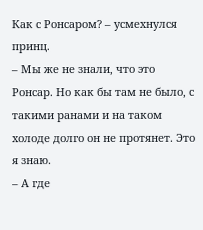Как с Ронсаром? – усмехнулся принц.
– Мы же не знали, что это Ронсар. Но как бы там не было, с такими ранами и на таком холоде долго он не протянет. Это я знаю.
– А где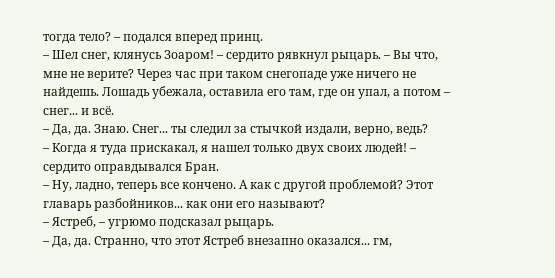тогда тело? – подался вперед принц.
– Шел снег, клянусь Зоаром! – сердито рявкнул рыцарь. – Вы что, мне не верите? Через час при таком снегопаде уже ничего не найдешь. Лошадь убежала, оставила его там, где он упал, а потом – снег... и всё.
– Да, да. Знаю. Снег... ты следил за стычкой издали, верно, ведь?
– Когда я туда прискакал, я нашел только двух своих людей! – сердито оправдывался Бран.
– Ну, ладно, теперь все кончено. А как с другой проблемой? Этот главарь разбойников... как они его называют?
– Ястреб, – угрюмо подсказал рыцарь.
– Да, да. Странно, что этот Ястреб внезапно оказался... гм,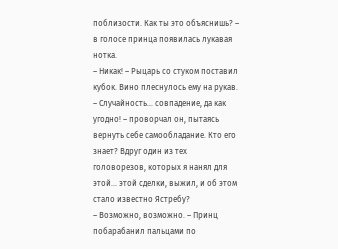поблизости. Как ты это объяснишь? – в голосе принца появилась лукавая нотка.
– Никак! – Рыцарь со стуком поставил кубок. Вино плеснулось ему на рукав. – Случайность... совпадение, да как угодно! – проворчал он, пытаясь вернуть себе самообладание. Кто его знает? Вдруг один из тех головорезов, которых я нанял для этой... этой сделки, выжил, и об этом стало известно Ястребу?
– Возможно, возможно. – Принц побарабанил пальцами по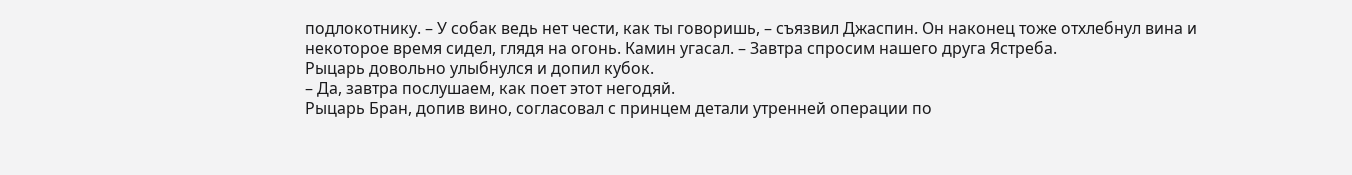подлокотнику. – У собак ведь нет чести, как ты говоришь, – съязвил Джаспин. Он наконец тоже отхлебнул вина и некоторое время сидел, глядя на огонь. Камин угасал. – Завтра спросим нашего друга Ястреба.
Рыцарь довольно улыбнулся и допил кубок.
– Да, завтра послушаем, как поет этот негодяй.
Рыцарь Бран, допив вино, согласовал с принцем детали утренней операции по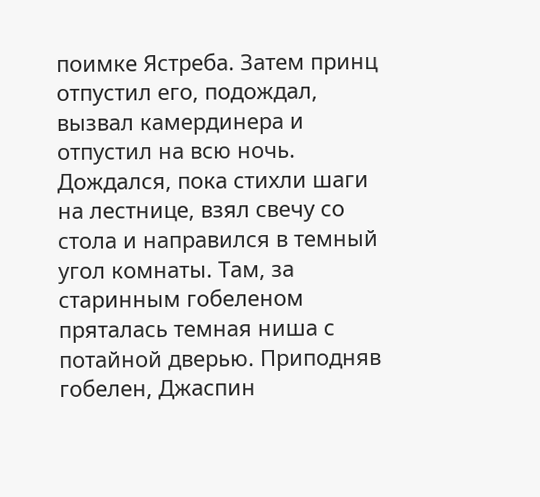поимке Ястреба. Затем принц отпустил его, подождал, вызвал камердинера и отпустил на всю ночь. Дождался, пока стихли шаги на лестнице, взял свечу со стола и направился в темный угол комнаты. Там, за старинным гобеленом пряталась темная ниша с потайной дверью. Приподняв гобелен, Джаспин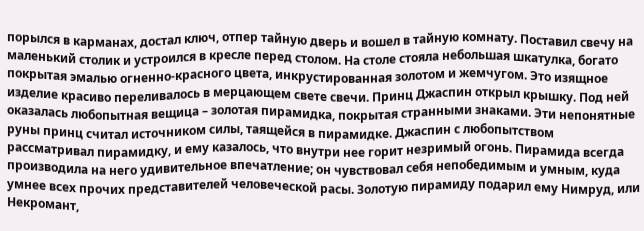порылся в карманах, достал ключ, отпер тайную дверь и вошел в тайную комнату. Поставил свечу на маленький столик и устроился в кресле перед столом. На столе стояла небольшая шкатулка, богато покрытая эмалью огненно-красного цвета, инкрустированная золотом и жемчугом. Это изящное изделие красиво переливалось в мерцающем свете свечи. Принц Джаспин открыл крышку. Под ней оказалась любопытная вещица – золотая пирамидка, покрытая странными знаками. Эти непонятные руны принц считал источником силы, таящейся в пирамидке. Джаспин с любопытством рассматривал пирамидку, и ему казалось, что внутри нее горит незримый огонь. Пирамида всегда производила на него удивительное впечатление; он чувствовал себя непобедимым и умным, куда умнее всех прочих представителей человеческой расы. Золотую пирамиду подарил ему Нимруд, или Некромант,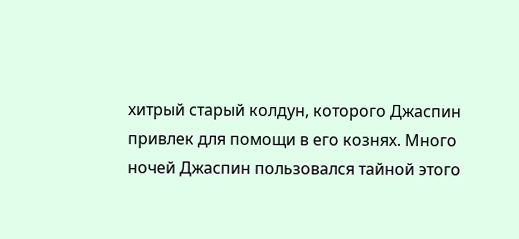хитрый старый колдун, которого Джаспин привлек для помощи в его кознях. Много ночей Джаспин пользовался тайной этого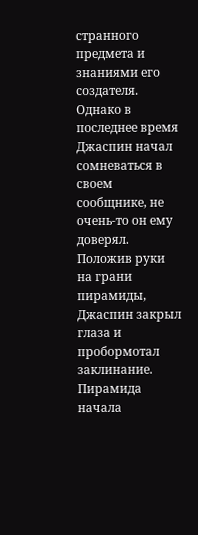странного предмета и знаниями его создателя. Однако в последнее время Джаспин начал сомневаться в своем сообщнике, не очень-то он ему доверял.
Положив руки на грани пирамиды, Джаспин закрыл глаза и пробормотал заклинание. Пирамида начала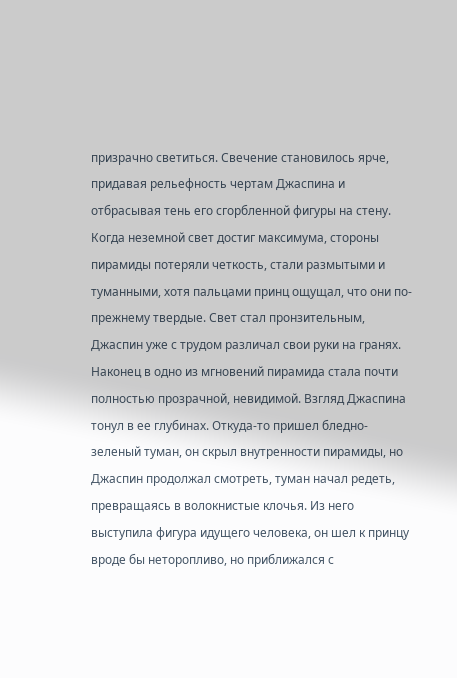призрачно светиться. Свечение становилось ярче, придавая рельефность чертам Джаспина и отбрасывая тень его сгорбленной фигуры на стену. Когда неземной свет достиг максимума, стороны пирамиды потеряли четкость, стали размытыми и туманными, хотя пальцами принц ощущал, что они по-прежнему твердые. Свет стал пронзительным, Джаспин уже с трудом различал свои руки на гранях. Наконец в одно из мгновений пирамида стала почти полностью прозрачной, невидимой. Взгляд Джаспина тонул в ее глубинах. Откуда-то пришел бледно-зеленый туман, он скрыл внутренности пирамиды, но Джаспин продолжал смотреть, туман начал редеть, превращаясь в волокнистые клочья. Из него выступила фигура идущего человека, он шел к принцу вроде бы неторопливо, но приближался с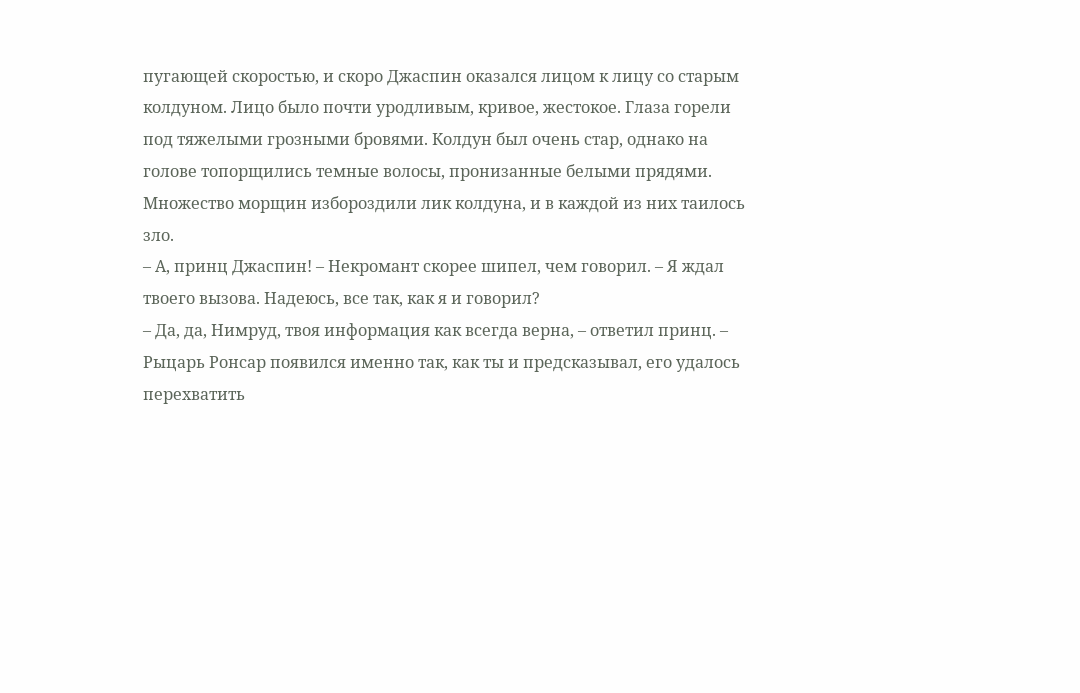пугающей скоростью, и скоро Джаспин оказался лицом к лицу со старым колдуном. Лицо было почти уродливым, кривое, жестокое. Глаза горели под тяжелыми грозными бровями. Колдун был очень стар, однако на голове топорщились темные волосы, пронизанные белыми прядями. Множество морщин избороздили лик колдуна, и в каждой из них таилось зло.
– А, принц Джаспин! – Некромант скорее шипел, чем говорил. – Я ждал твоего вызова. Надеюсь, все так, как я и говорил?
– Да, да, Нимруд, твоя информация как всегда верна, – ответил принц. – Рыцарь Ронсар появился именно так, как ты и предсказывал, его удалось перехватить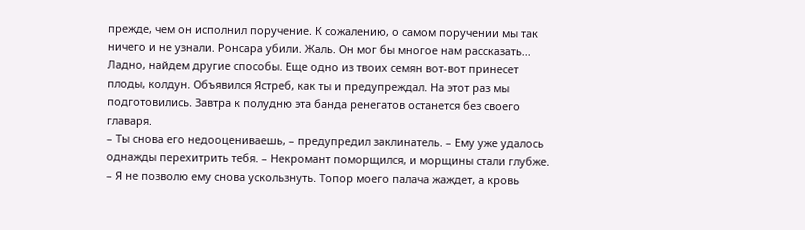прежде, чем он исполнил поручение. К сожалению, о самом поручении мы так ничего и не узнали. Ронсара убили. Жаль. Он мог бы многое нам рассказать... Ладно, найдем другие способы. Еще одно из твоих семян вот-вот принесет плоды, колдун. Объявился Ястреб, как ты и предупреждал. На этот раз мы подготовились. Завтра к полудню эта банда ренегатов останется без своего главаря.
– Ты снова его недооцениваешь, – предупредил заклинатель. – Ему уже удалось однажды перехитрить тебя. – Некромант поморщился, и морщины стали глубже.
– Я не позволю ему снова ускользнуть. Топор моего палача жаждет, а кровь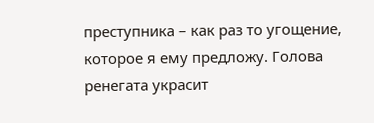преступника – как раз то угощение, которое я ему предложу. Голова ренегата украсит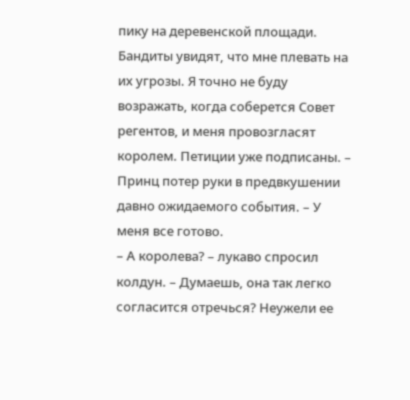пику на деревенской площади. Бандиты увидят, что мне плевать на их угрозы. Я точно не буду возражать, когда соберется Совет регентов, и меня провозгласят королем. Петиции уже подписаны. – Принц потер руки в предвкушении давно ожидаемого события. – У меня все готово.
– А королева? – лукаво спросил колдун. – Думаешь, она так легко согласится отречься? Неужели ее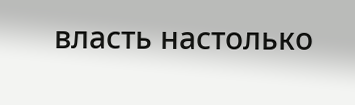власть настолько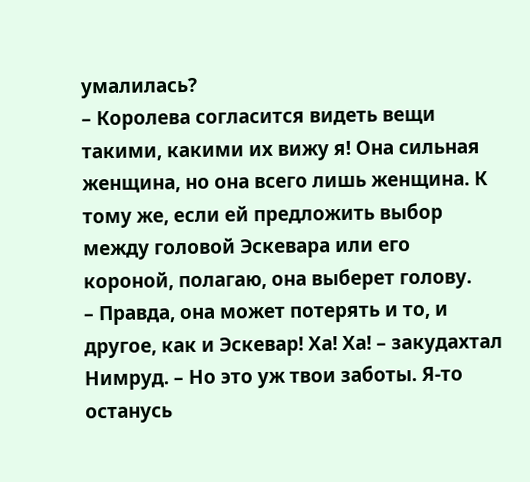умалилась?
– Королева согласится видеть вещи такими, какими их вижу я! Она сильная женщина, но она всего лишь женщина. К тому же, если ей предложить выбор между головой Эскевара или его короной, полагаю, она выберет голову.
– Правда, она может потерять и то, и другое, как и Эскевар! Ха! Ха! – закудахтал Нимруд. – Но это уж твои заботы. Я-то останусь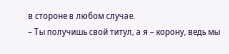в стороне в любом случае.
– Ты получишь свой титул, а я – корону, ведь мы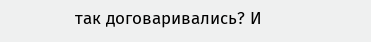так договаривались? И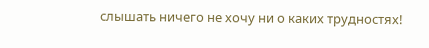слышать ничего не хочу ни о каких трудностях!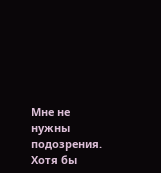Мне не нужны подозрения. Хотя бы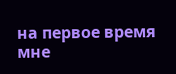на первое время мне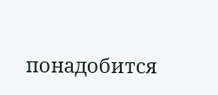понадобится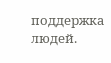поддержка людей.